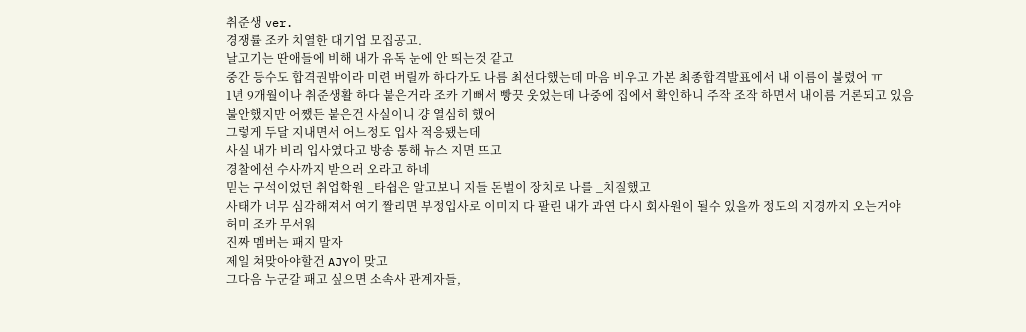취준생 ver.
경쟁률 조카 치열한 대기업 모집공고.
날고기는 딴애들에 비해 내가 유독 눈에 안 띄는것 같고
중간 등수도 합격권밖이라 미련 버릴까 하다가도 나름 최선다했는데 마음 비우고 가본 최종합격발표에서 내 이름이 불렸어 ㅠ
1년 9개월이나 취준생활 하다 붙은거라 조카 기뻐서 빵끗 웃었는데 나중에 집에서 확인하니 주작 조작 하면서 내이름 거론되고 있음
불안했지만 어쨌든 붙은건 사실이니 걍 열심히 했어
그렇게 두달 지내면서 어느정도 입사 적응됐는데
사실 내가 비리 입사였다고 방송 통해 뉴스 지면 뜨고
경찰에선 수사까지 받으러 오라고 하네
믿는 구석이었던 취업학원 _타쉽은 알고보니 지들 돈벌이 장치로 나를 _치질했고
사태가 너무 심각해져서 여기 짤리면 부정입사로 이미지 다 팔린 내가 과연 다시 회사원이 될수 있을까 정도의 지경까지 오는거야
허미 조카 무서워
진짜 멤버는 패지 말자
제일 쳐맞아야할건 AJY이 맞고
그다음 누군갈 패고 싶으면 소속사 관계자들,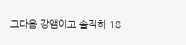그다음 강앰이고 솔직히 18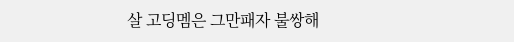살 고딩멤은 그만패자 불쌍해